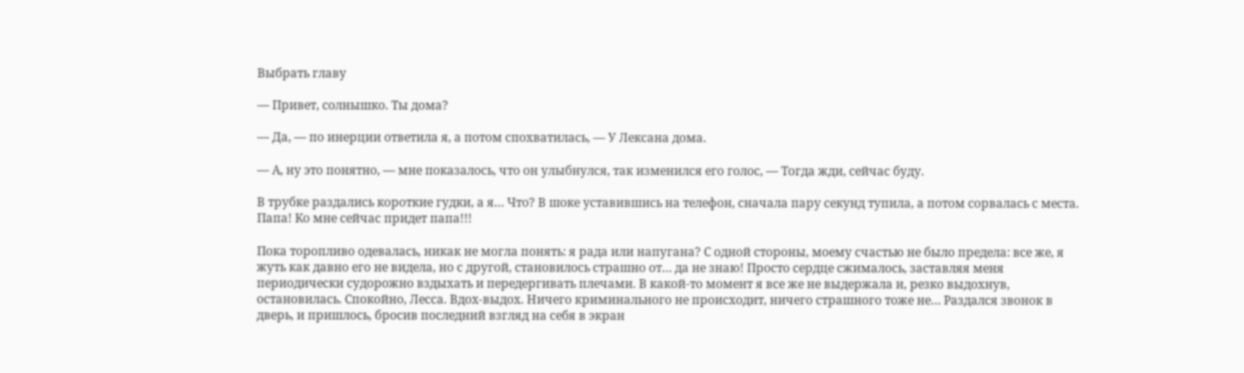Выбрать главу

— Привет, солнышко. Ты дома?

— Да, — по инерции ответила я, а потом спохватилась, — У Лексана дома.

— А, ну это понятно, — мне показалось, что он улыбнулся, так изменился его голос, — Тогда жди, сейчас буду.

В трубке раздались короткие гудки, а я… Что? В шоке уставившись на телефон, сначала пару секунд тупила, а потом сорвалась с места. Папа! Ко мне сейчас придет папа!!!

Пока торопливо одевалась, никак не могла понять: я рада или напугана? С одной стороны, моему счастью не было предела: все же, я жуть как давно его не видела, но с другой, становилось страшно от… да не знаю! Просто сердце сжималось, заставляя меня периодически судорожно вздыхать и передергивать плечами. В какой-то момент я все же не выдержала и, резко выдохнув, остановилась. Спокойно, Лесса. Вдох-выдох. Ничего криминального не происходит, ничего страшного тоже не… Раздался звонок в дверь, и пришлось, бросив последний взгляд на себя в экран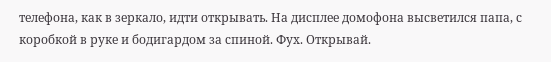телефона, как в зеркало, идти открывать. На дисплее домофона высветился папа, с коробкой в руке и бодигардом за спиной. Фух. Открывай.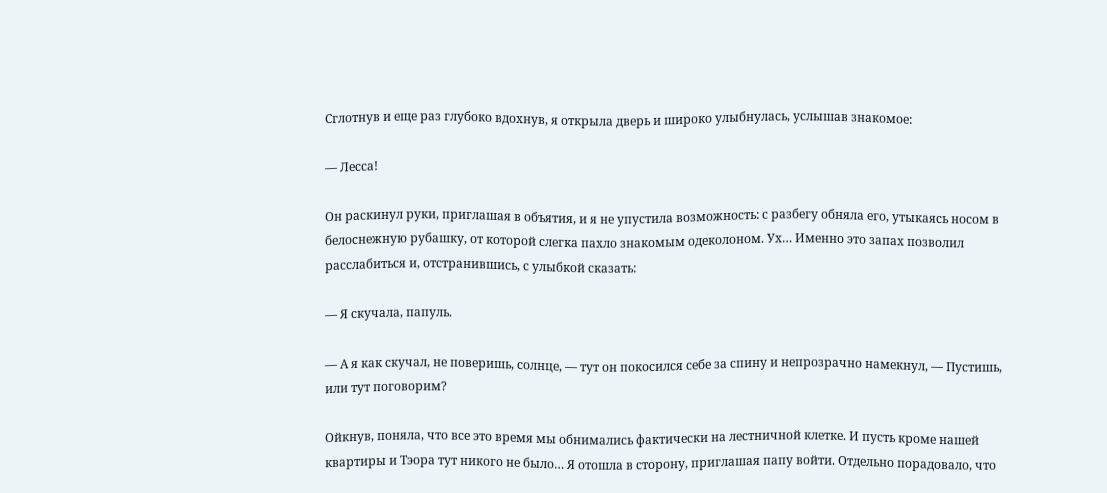Сглотнув и еще раз глубоко вдохнув, я открыла дверь и широко улыбнулась, услышав знакомое:

— Лесса!

Он раскинул руки, приглашая в объятия, и я не упустила возможность: с разбегу обняла его, утыкаясь носом в белоснежную рубашку, от которой слегка пахло знакомым одеколоном. Ух… Именно это запах позволил расслабиться и, отстранившись, с улыбкой сказать:

— Я скучала, папуль.

— А я как скучал, не поверишь, солнце, — тут он покосился себе за спину и непрозрачно намекнул, — Пустишь, или тут поговорим?

Ойкнув, поняла, что все это время мы обнимались фактически на лестничной клетке. И пусть кроме нашей квартиры и Тэора тут никого не было… Я отошла в сторону, приглашая папу войти. Отдельно порадовало, что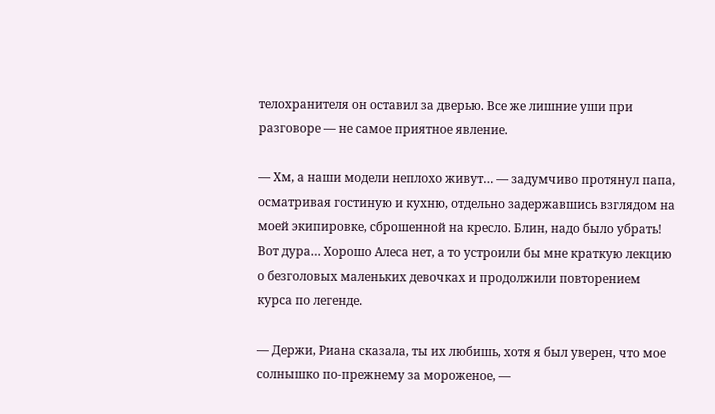телохранителя он оставил за дверью. Все же лишние уши при разговоре — не самое приятное явление.

— Хм, а наши модели неплохо живут… — задумчиво протянул папа, осматривая гостиную и кухню, отдельно задержавшись взглядом на моей экипировке, сброшенной на кресло. Блин, надо было убрать! Вот дура… Хорошо Алеса нет, а то устроили бы мне краткую лекцию о безголовых маленьких девочках и продолжили повторением курса по легенде.

— Держи, Риана сказала, ты их любишь, хотя я был уверен, что мое солнышко по-прежнему за мороженое, —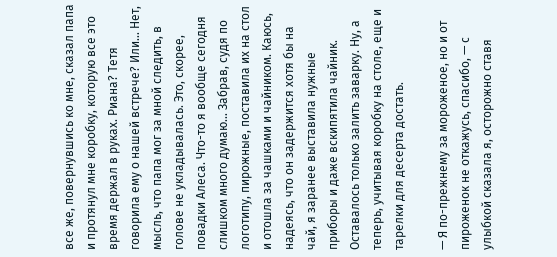все же, повернувшись ко мне, сказал папа и протянул мне коробку, которую все это время держал в руках. Риана? Тетя говорила ему о нашей встрече? Или… Нет, мысль, что папа мог за мной следить, в голове не укладывалась. Это, скорее, повадки Алеса. Что-то я вообще сегодня слишком много думаю… Забрав, судя по логотипу, пирожные, поставила их на стол и отошла за чашками и чайником. Каюсь, надеясь, что он задержится хотя бы на чай, я заранее выставила нужные приборы и даже вскипятила чайник. Оставалось только залить заварку. Ну, а теперь, учитывая коробку на столе, еще и тарелки для десерта достать.

— Я по-прежнему за мороженое, но и от пироженок не откажусь, спасибо, — с улыбкой сказала я, осторожно ставя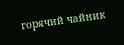горячий чайник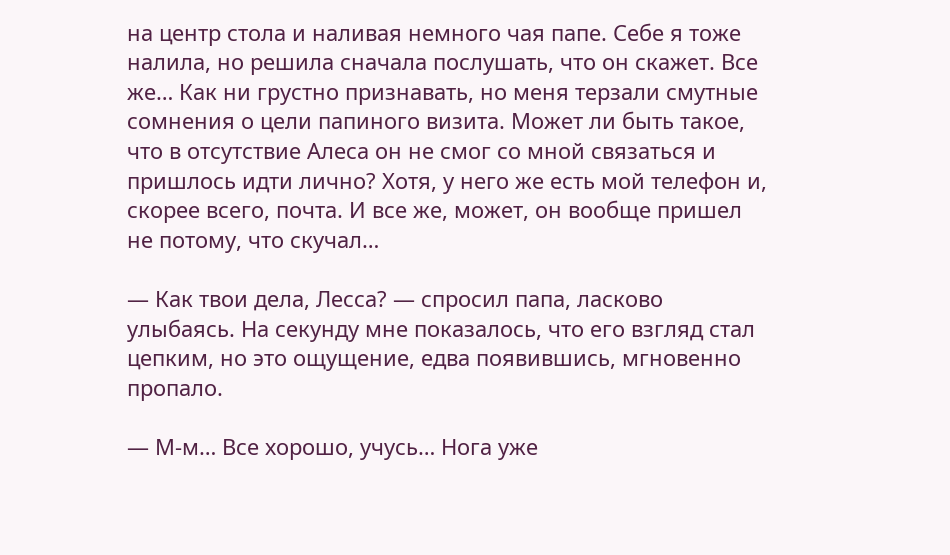на центр стола и наливая немного чая папе. Себе я тоже налила, но решила сначала послушать, что он скажет. Все же… Как ни грустно признавать, но меня терзали смутные сомнения о цели папиного визита. Может ли быть такое, что в отсутствие Алеса он не смог со мной связаться и пришлось идти лично? Хотя, у него же есть мой телефон и, скорее всего, почта. И все же, может, он вообще пришел не потому, что скучал…

— Как твои дела, Лесса? — спросил папа, ласково улыбаясь. На секунду мне показалось, что его взгляд стал цепким, но это ощущение, едва появившись, мгновенно пропало.

— М-м… Все хорошо, учусь… Нога уже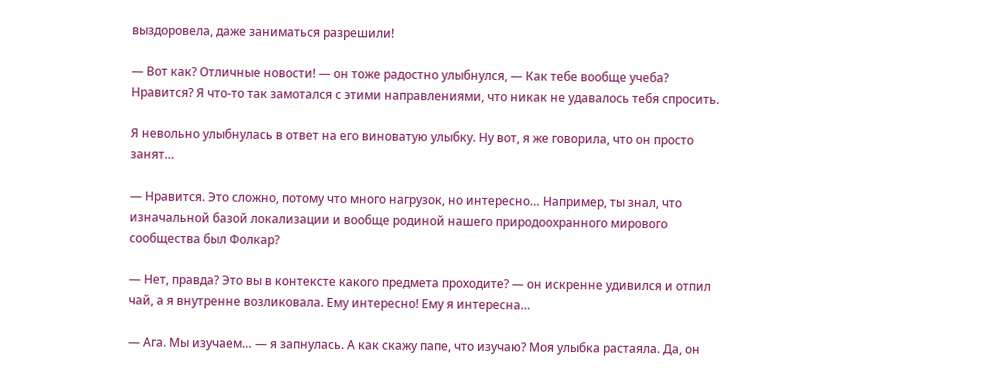выздоровела, даже заниматься разрешили!

— Вот как? Отличные новости! — он тоже радостно улыбнулся, — Как тебе вообще учеба? Нравится? Я что-то так замотался с этими направлениями, что никак не удавалось тебя спросить.

Я невольно улыбнулась в ответ на его виноватую улыбку. Ну вот, я же говорила, что он просто занят…

— Нравится. Это сложно, потому что много нагрузок, но интересно… Например, ты знал, что изначальной базой локализации и вообще родиной нашего природоохранного мирового сообщества был Фолкар?

— Нет, правда? Это вы в контексте какого предмета проходите? — он искренне удивился и отпил чай, а я внутренне возликовала. Ему интересно! Ему я интересна…

— Ага. Мы изучаем… — я запнулась. А как скажу папе, что изучаю? Моя улыбка растаяла. Да, он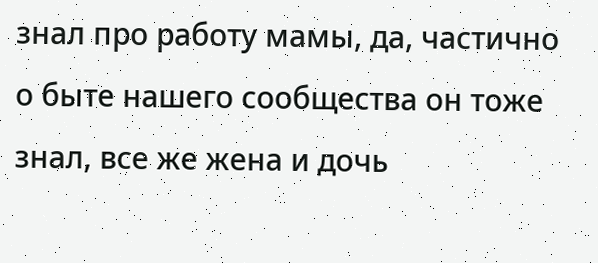знал про работу мамы, да, частично о быте нашего сообщества он тоже знал, все же жена и дочь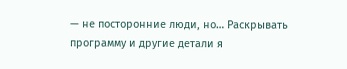— не посторонние люди, но… Раскрывать программу и другие детали я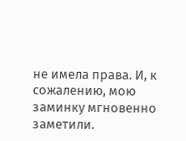не имела права. И, к сожалению, мою заминку мгновенно заметили.